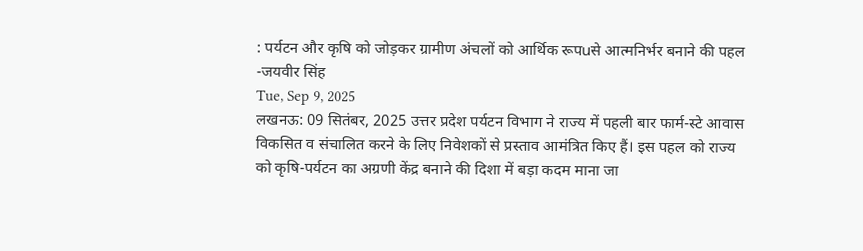: पर्यटन और कृषि को जोड़कर ग्रामीण अंचलों को आर्थिक रूपuसे आत्मनिर्भर बनाने की पहल -जयवीर सिंह
Tue, Sep 9, 2025
लखनऊ: 09 सितंबर, 2025 उत्तर प्रदेश पर्यटन विभाग ने राज्य में पहली बार फार्म-स्टे आवास विकसित व संचालित करने के लिए निवेशकों से प्रस्ताव आमंत्रित किए हैं। इस पहल को राज्य को कृषि-पर्यटन का अग्रणी केंद्र बनाने की दिशा में बड़ा कदम माना जा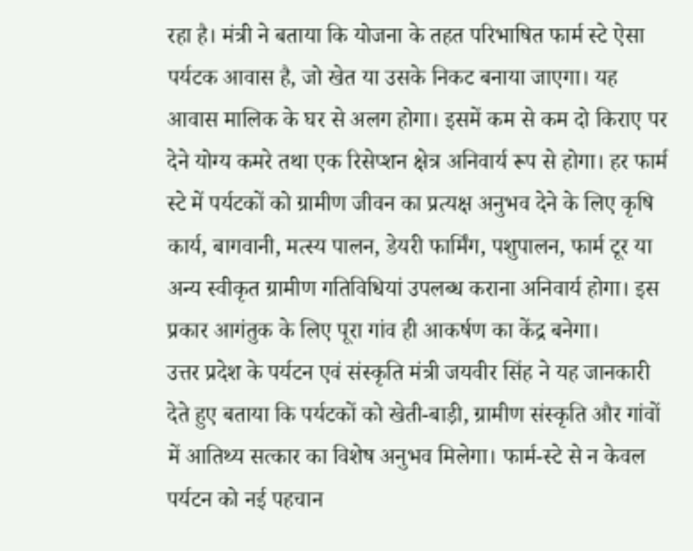रहा है। मंत्री ने बताया कि योजना के तहत परिभाषित फार्म स्टे ऐसा पर्यटक आवास है, जो खेत या उसके निकट बनाया जाएगा। यह आवास मालिक के घर से अलग होगा। इसमें कम से कम दो किराए पर देने योग्य कमरे तथा एक रिसेप्शन क्षेत्र अनिवार्य रूप से होगा। हर फार्म स्टे में पर्यटकों को ग्रामीण जीवन का प्रत्यक्ष अनुभव देने के लिए कृषि कार्य, बागवानी, मत्स्य पालन, डेयरी फार्मिंग, पशुपालन, फार्म टूर या अन्य स्वीकृत ग्रामीण गतिविधियां उपलब्ध कराना अनिवार्य होगा। इस प्रकार आगंतुक के लिए पूरा गांव ही आकर्षण का केंद्र बनेगा।
उत्तर प्रदेश के पर्यटन एवं संस्कृति मंत्री जयवीर सिंह ने यह जानकारी देते हुए बताया कि पर्यटकों को खेती-बाड़ी, ग्रामीण संस्कृति और गांवों में आतिथ्य सत्कार का विशेष अनुभव मिलेगा। फार्म-स्टे से न केवल पर्यटन को नई पहचान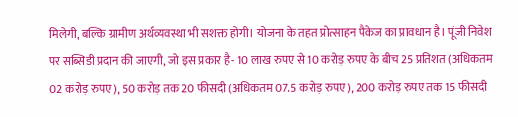मिलेगी, बल्कि ग्रामीण अर्थव्यवस्था भी सशक्त होगी। योजना के तहत प्रोत्साहन पैकेज का प्रावधान है। पूंजी निवेश पर सब्सिडी प्रदान की जाएगी, जो इस प्रकार है- 10 लाख रुपए से 10 करोड़ रुपए के बीच 25 प्रतिशत (अधिकतम 02 करोड़ रुपए), 50 करोड़ तक 20 फीसदी (अधिकतम 07.5 करोड़ रुपए), 200 करोड़ रुपए तक 15 फीसदी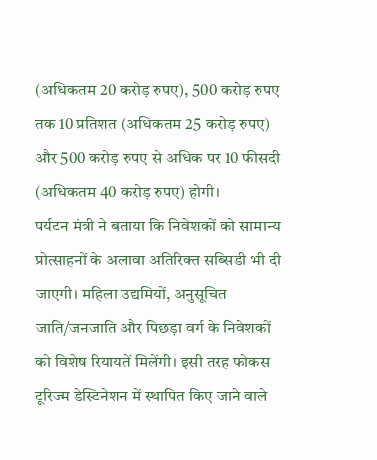(अधिकतम 20 करोड़ रुपए), 500 करोड़ रुपए तक 10 प्रतिशत (अधिकतम 25 करोड़ रुपए) और 500 करोड़ रुपए से अधिक पर 10 फीसदी (अधिकतम 40 करोड़ रुपए) होगी।
पर्यटन मंत्री ने बताया कि निवेशकों को सामान्य प्रोत्साहनों के अलावा अतिरिक्त सब्सिडी भी दी जाएगी। महिला उद्यमियों, अनुसूचित जाति/जनजाति और पिछड़ा वर्ग के निवेशकों को विशेष रियायतें मिलेंगी। इसी तरह फोकस टूरिज्म डेस्टिनेशन में स्थापित किए जाने वाले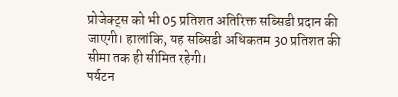प्रोजेक्ट्स को भी 05 प्रतिशत अतिरिक्त सब्सिडी प्रदान की जाएगी। हालांकि, यह सब्सिडी अधिकतम 30 प्रतिशत की सीमा तक ही सीमित रहेगी।
पर्यटन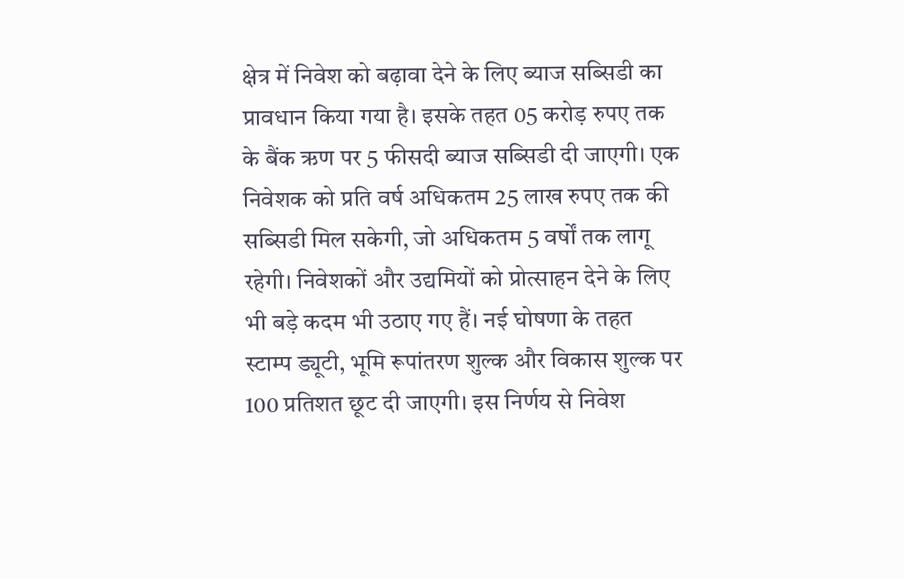क्षेत्र में निवेश को बढ़ावा देने के लिए ब्याज सब्सिडी का प्रावधान किया गया है। इसके तहत 05 करोड़ रुपए तक के बैंक ऋण पर 5 फीसदी ब्याज सब्सिडी दी जाएगी। एक निवेशक को प्रति वर्ष अधिकतम 25 लाख रुपए तक की सब्सिडी मिल सकेगी, जो अधिकतम 5 वर्षों तक लागू रहेगी। निवेशकों और उद्यमियों को प्रोत्साहन देने के लिए भी बड़े कदम भी उठाए गए हैं। नई घोषणा के तहत स्टाम्प ड्यूटी, भूमि रूपांतरण शुल्क और विकास शुल्क पर 100 प्रतिशत छूट दी जाएगी। इस निर्णय से निवेश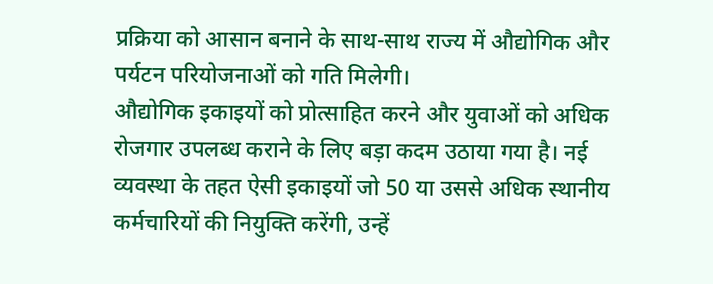प्रक्रिया को आसान बनाने के साथ-साथ राज्य में औद्योगिक और पर्यटन परियोजनाओं को गति मिलेगी।
औद्योगिक इकाइयों को प्रोत्साहित करने और युवाओं को अधिक रोजगार उपलब्ध कराने के लिए बड़ा कदम उठाया गया है। नई व्यवस्था के तहत ऐसी इकाइयों जो 50 या उससे अधिक स्थानीय कर्मचारियों की नियुक्ति करेंगी, उन्हें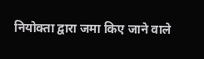नियोक्ता द्वारा जमा किए जाने वाले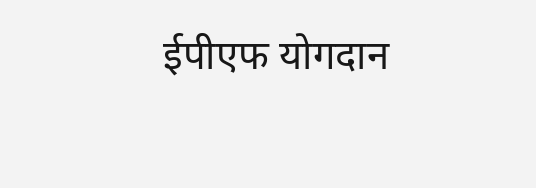ईपीएफ योगदान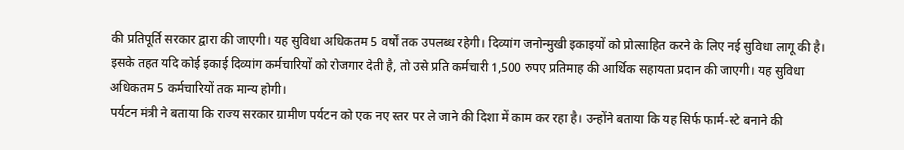की प्रतिपूर्ति सरकार द्वारा की जाएगी। यह सुविधा अधिकतम 5 वर्षों तक उपलब्ध रहेगी। दिव्यांग जनोन्मुखी इकाइयों को प्रोत्साहित करने के लिए नई सुविधा लागू की है। इसके तहत यदि कोई इकाई दिव्यांग कर्मचारियों को रोजगार देती है, तो उसे प्रति कर्मचारी 1,500 रुपए प्रतिमाह की आर्थिक सहायता प्रदान की जाएगी। यह सुविधा अधिकतम 5 कर्मचारियों तक मान्य होगी।
पर्यटन मंत्री ने बताया कि राज्य सरकार ग्रामीण पर्यटन को एक नए स्तर पर ले जाने की दिशा में काम कर रहा है। उन्होंने बताया कि यह सिर्फ फार्म-स्टे बनाने की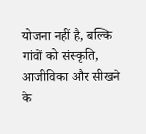योजना नहीं है, बल्कि गांवों को संस्कृति, आजीविका और सीखने के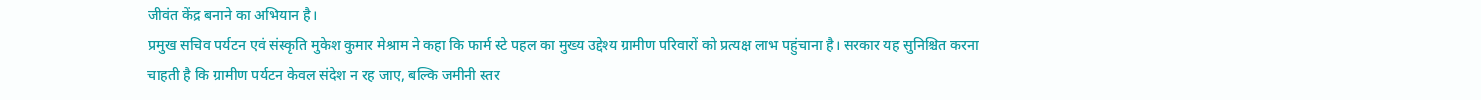जीवंत केंद्र बनाने का अभियान है।
प्रमुख सचिव पर्यटन एवं संस्कृति मुकेश कुमार मेश्राम ने कहा कि फार्म स्टे पहल का मुख्य उद्देश्य ग्रामीण परिवारों को प्रत्यक्ष लाभ पहुंचाना है। सरकार यह सुनिश्चित करना चाहती है कि ग्रामीण पर्यटन केवल संदेश न रह जाए, बल्कि जमीनी स्तर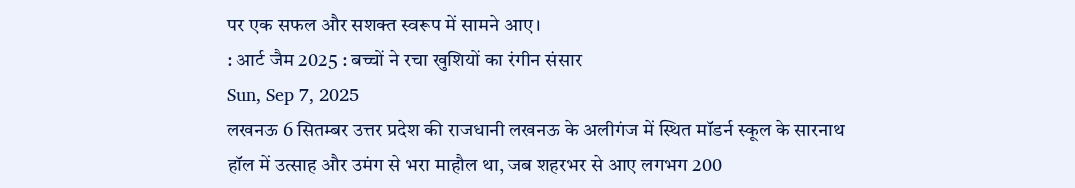पर एक सफल और सशक्त स्वरूप में सामने आए।
: आर्ट जैम 2025 : बच्चों ने रचा खुशियों का रंगीन संसार
Sun, Sep 7, 2025
लखनऊ 6 सितम्बर उत्तर प्रदेश की राजधानी लखनऊ के अलीगंज में स्थित मॉडर्न स्कूल के सारनाथ हॉल में उत्साह और उमंग से भरा माहौल था, जब शहरभर से आए लगभग 200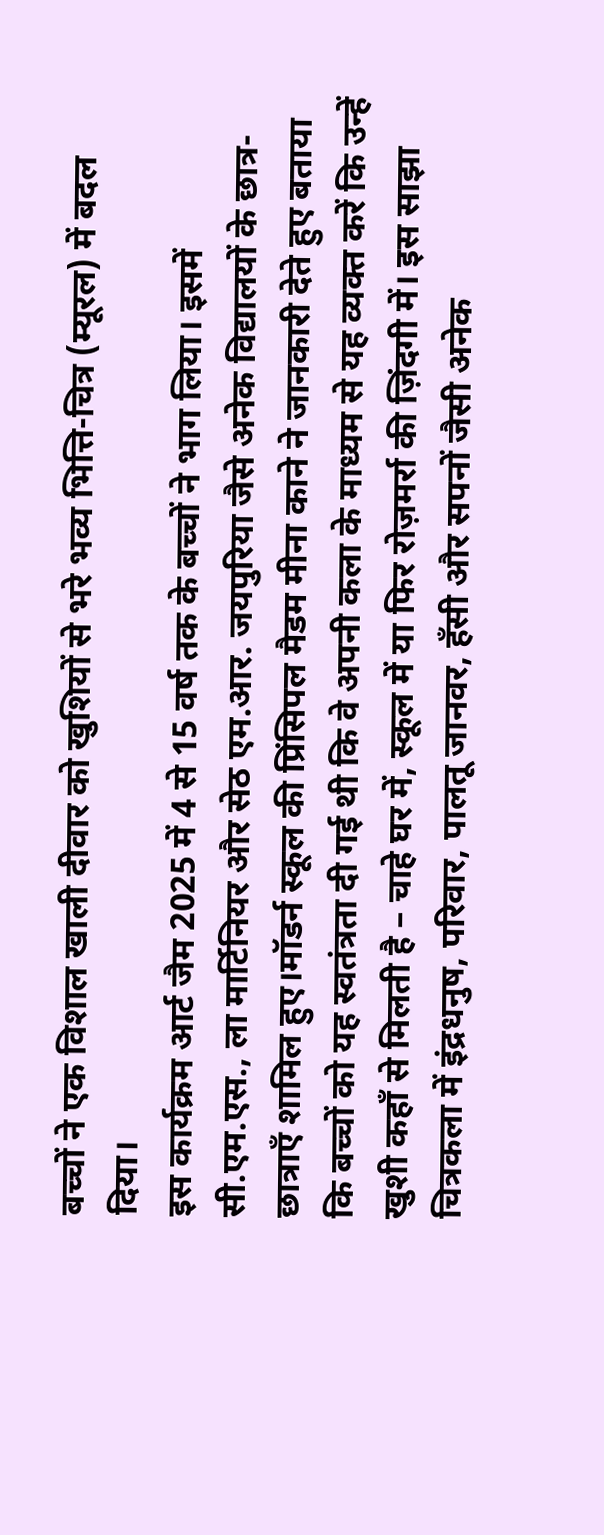बच्चों ने एक विशाल खाली दीवार को खुशियों से भरे भव्य भित्ति-चित्र (म्यूरल) में बदल दिया।
इस कार्यक्रम आर्ट जैम 2025 में 4 से 15 वर्ष तक के बच्चों ने भाग लिया। इसमें सी.एम.एस., ला मार्टिनियर और सेठ एम.आर. जयपुरिया जैसे अनेक विद्यालयों के छात्र-छात्राएँ शामिल हुए।मॉडर्न स्कूल की प्रिंसिपल मैडम मीना काने ने जानकारी देते हुए बताया कि बच्चों को यह स्वतंत्रता दी गई थी कि वे अपनी कला के माध्यम से यह व्यक्त करें कि उन्हें खुशी कहाँ से मिलती है – चाहे घर में, स्कूल में या फिर रोज़मर्रा की ज़िंदगी में। इस साझा चित्रकला में इंद्रधनुष, परिवार, पालतू जानवर, हँसी और सपनों जैसी अनेक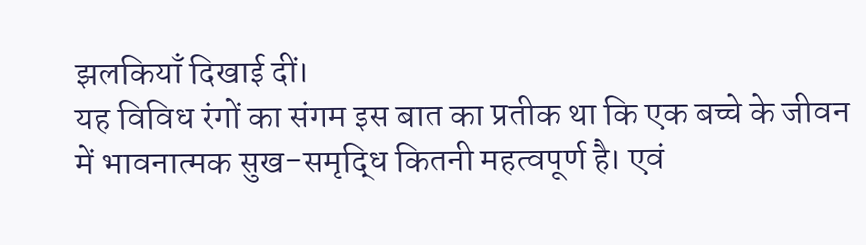झलकियाँ दिखाई दीं।
यह विविध रंगों का संगम इस बात का प्रतीक था कि एक बच्चे के जीवन में भावनात्मक सुख-समृद्धि कितनी महत्वपूर्ण है। एवं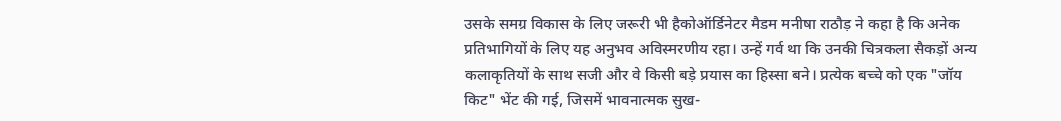उसके समग्र विकास के लिए जरूरी भी हैकोऑर्डिनेटर मैडम मनीषा राठौड़ ने कहा है कि अनेक प्रतिभागियों के लिए यह अनुभव अविस्मरणीय रहा। उन्हें गर्व था कि उनकी चित्रकला सैकड़ों अन्य कलाकृतियों के साथ सजी और वे किसी बड़े प्रयास का हिस्सा बने। प्रत्येक बच्चे को एक "जॉय किट" भेंट की गई, जिसमें भावनात्मक सुख-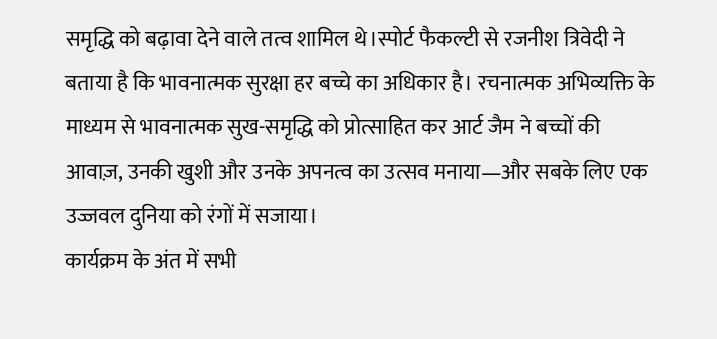समृद्धि को बढ़ावा देने वाले तत्व शामिल थे।स्पोर्ट फैकल्टी से रजनीश त्रिवेदी ने बताया है कि भावनात्मक सुरक्षा हर बच्चे का अधिकार है। रचनात्मक अभिव्यक्ति के माध्यम से भावनात्मक सुख-समृद्धि को प्रोत्साहित कर आर्ट जैम ने बच्चों की आवाज़, उनकी खुशी और उनके अपनत्व का उत्सव मनाया—और सबके लिए एक उज्जवल दुनिया को रंगों में सजाया।
कार्यक्रम के अंत में सभी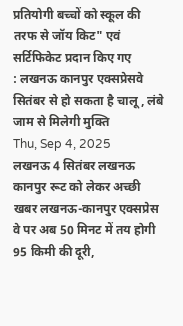प्रतियोगी बच्चों को स्कूल की तरफ से जॉय किट" एवं सर्टिफिकेट प्रदान किए गए
: लखनऊ कानपुर एक्सप्रेसवे सितंबर से हो सकता है चालू , लंबे जाम से मिलेगी मुक्ति
Thu, Sep 4, 2025
लखनऊ 4 सितंबर लखनऊ कानपुर रूट को लेकर अच्छी खबर लखनऊ-कानपुर एक्सप्रेस वे पर अब 50 मिनट में तय होगी 95 किमी की दूरी,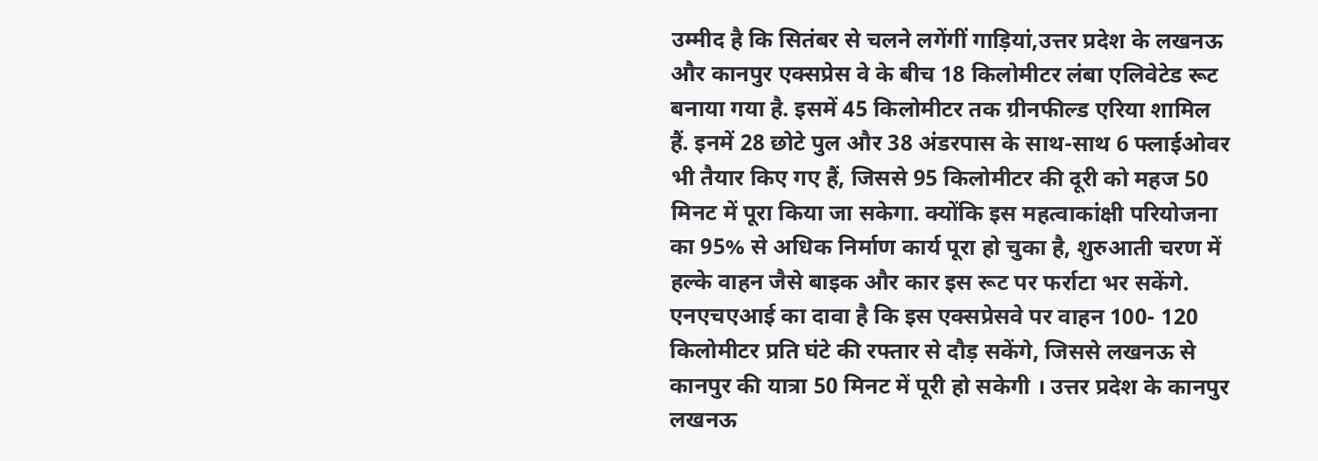उम्मीद है कि सितंबर से चलने लगेंगीं गाड़ियां,उत्तर प्रदेश के लखनऊ और कानपुर एक्सप्रेस वे के बीच 18 किलोमीटर लंबा एलिवेटेड रूट बनाया गया है. इसमें 45 किलोमीटर तक ग्रीनफील्ड एरिया शामिल हैं. इनमें 28 छोटे पुल और 38 अंडरपास के साथ-साथ 6 फ्लाईओवर भी तैयार किए गए हैं, जिससे 95 किलोमीटर की दूरी को महज 50 मिनट में पूरा किया जा सकेगा. क्योंकि इस महत्वाकांक्षी परियोजना का 95% से अधिक निर्माण कार्य पूरा हो चुका है, शुरुआती चरण में हल्के वाहन जैसे बाइक और कार इस रूट पर फर्राटा भर सकेंगे. एनएचएआई का दावा है कि इस एक्सप्रेसवे पर वाहन 100- 120 किलोमीटर प्रति घंटे की रफ्तार से दौड़ सकेंगे, जिससे लखनऊ से कानपुर की यात्रा 50 मिनट में पूरी हो सकेगी । उत्तर प्रदेश के कानपुर लखनऊ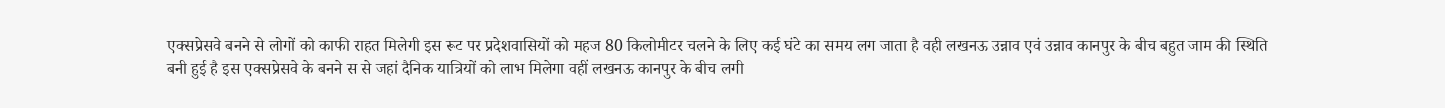एक्सप्रेसवे बनने से लोगों को काफी राहत मिलेगी इस रूट पर प्रदेशवासियों को महज 80 किलोमीटर चलने के लिए कई घंटे का समय लग जाता है वही लखनऊ उन्नाव एवं उन्नाव कानपुर के बीच बहुत जाम की स्थिति बनी हुई है इस एक्सप्रेसवे के बनने स से जहां दैनिक यात्रियों को लाभ मिलेगा वहीं लखनऊ कानपुर के बीच लगी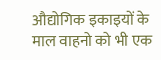औद्योगिक इकाइयों के माल वाहनो को भी एक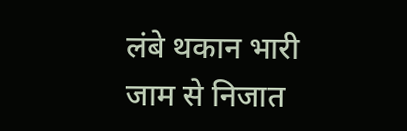लंबे थकान भारी जाम से निजात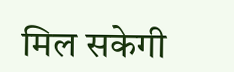मिल सकेगी